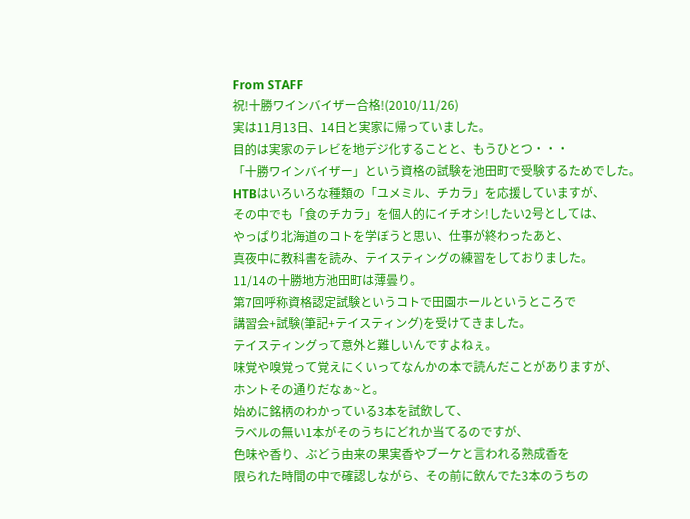From STAFF
祝!十勝ワインバイザー合格!(2010/11/26)
実は11月13日、14日と実家に帰っていました。
目的は実家のテレビを地デジ化することと、もうひとつ・・・
「十勝ワインバイザー」という資格の試験を池田町で受験するためでした。
HTBはいろいろな種類の「ユメミル、チカラ」を応援していますが、
その中でも「食のチカラ」を個人的にイチオシ!したい2号としては、
やっぱり北海道のコトを学ぼうと思い、仕事が終わったあと、
真夜中に教科書を読み、テイスティングの練習をしておりました。
11/14の十勝地方池田町は薄曇り。
第7回呼称資格認定試験というコトで田園ホールというところで
講習会+試験(筆記+テイスティング)を受けてきました。
テイスティングって意外と難しいんですよねぇ。
味覚や嗅覚って覚えにくいってなんかの本で読んだことがありますが、
ホントその通りだなぁ~と。
始めに銘柄のわかっている3本を試飲して、
ラベルの無い1本がそのうちにどれか当てるのですが、
色味や香り、ぶどう由来の果実香やブーケと言われる熟成香を
限られた時間の中で確認しながら、その前に飲んでた3本のうちの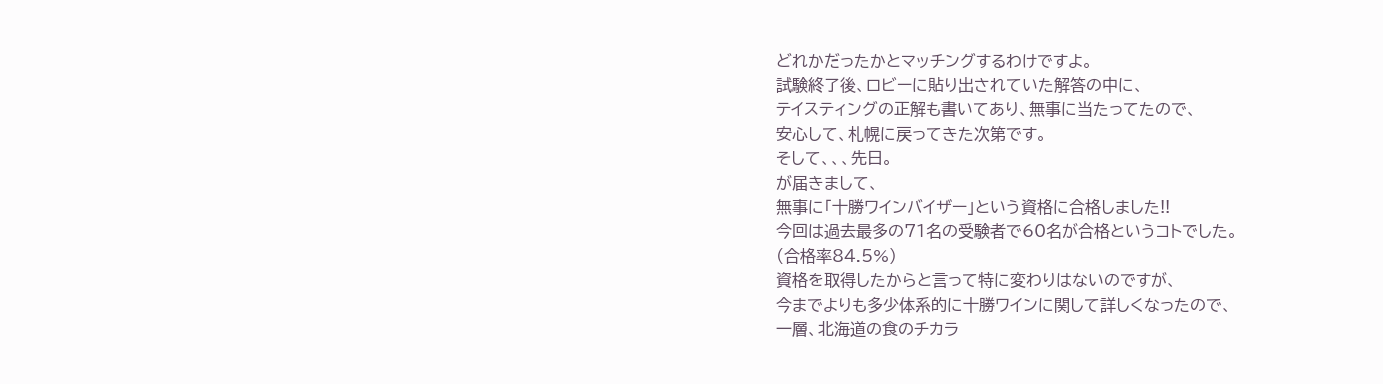どれかだったかとマッチングするわけですよ。
試験終了後、ロビーに貼り出されていた解答の中に、
テイスティングの正解も書いてあり、無事に当たってたので、
安心して、札幌に戻ってきた次第です。
そして、、、先日。
が届きまして、
無事に「十勝ワインバイザー」という資格に合格しました!!
今回は過去最多の71名の受験者で60名が合格というコトでした。
(合格率84.5%)
資格を取得したからと言って特に変わりはないのですが、
今までよりも多少体系的に十勝ワインに関して詳しくなったので、
一層、北海道の食のチカラ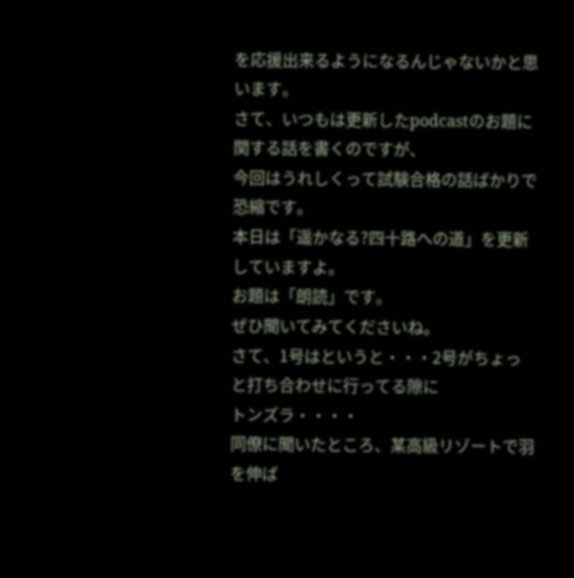を応援出来るようになるんじゃないかと思います。
さて、いつもは更新したpodcastのお題に関する話を書くのですが、
今回はうれしくって試験合格の話ばかりで恐縮です。
本日は「遥かなる?四十路への道」を更新していますよ。
お題は「朗読」です。
ぜひ聞いてみてくださいね。
さて、1号はというと・・・2号がちょっと打ち合わせに行ってる隙に
トンズラ・・・・
同僚に聞いたところ、某高級リゾートで羽を伸ば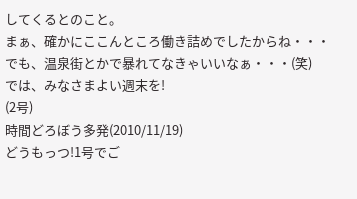してくるとのこと。
まぁ、確かにここんところ働き詰めでしたからね・・・
でも、温泉街とかで暴れてなきゃいいなぁ・・・(笑)
では、みなさまよい週末を!
(2号)
時間どろぼう多発(2010/11/19)
どうもっつ!1号でご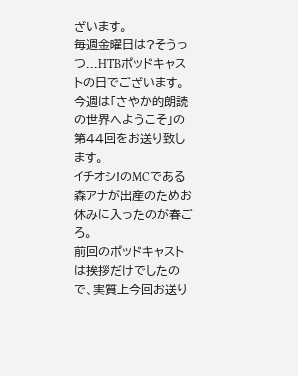ざいます。
毎週金曜日は?そうっつ...HTBポッドキャストの日でございます。
今週は「さやか的朗読の世界へようこそ」の第44回をお送り致します。
イチオシ!のMCである森アナが出産のためお休みに入ったのが春ごろ。
前回のポッドキャストは挨拶だけでしたので、実質上今回お送り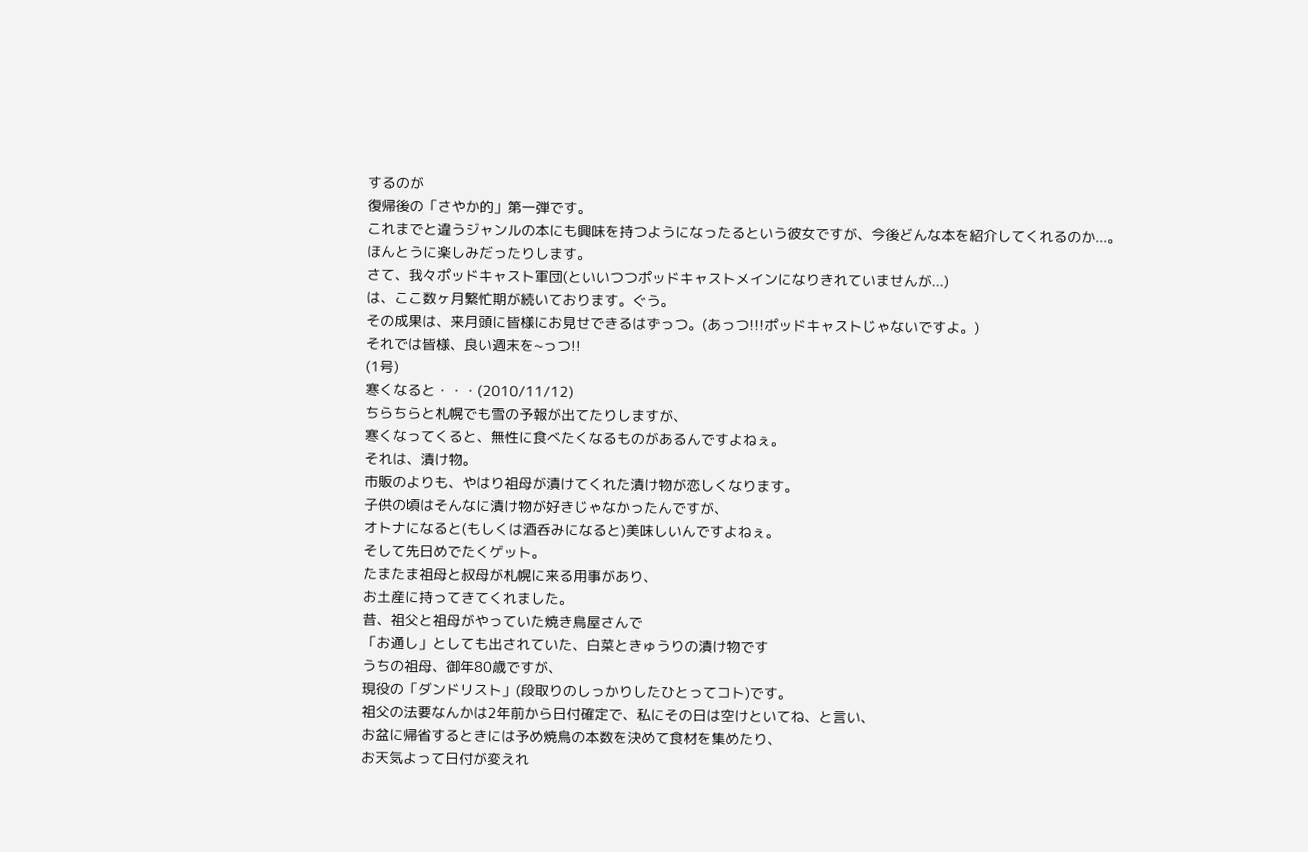するのが
復帰後の「さやか的」第一弾です。
これまでと違うジャンルの本にも興味を持つようになったるという彼女ですが、今後どんな本を紹介してくれるのか...。
ほんとうに楽しみだったりします。
さて、我々ポッドキャスト軍団(といいつつポッドキャストメインになりきれていませんが...)
は、ここ数ヶ月繁忙期が続いております。ぐう。
その成果は、来月頭に皆様にお見せできるはずっつ。(あっつ!!!ポッドキャストじゃないですよ。)
それでは皆様、良い週末を~っつ!!
(1号)
寒くなると・・・(2010/11/12)
ちらちらと札幌でも雪の予報が出てたりしますが、
寒くなってくると、無性に食べたくなるものがあるんですよねぇ。
それは、漬け物。
市販のよりも、やはり祖母が漬けてくれた漬け物が恋しくなります。
子供の頃はそんなに漬け物が好きじゃなかったんですが、
オトナになると(もしくは酒呑みになると)美味しいんですよねぇ。
そして先日めでたくゲット。
たまたま祖母と叔母が札幌に来る用事があり、
お土産に持ってきてくれました。
昔、祖父と祖母がやっていた焼き鳥屋さんで
「お通し」としても出されていた、白菜ときゅうりの漬け物です
うちの祖母、御年80歳ですが、
現役の「ダンドリスト」(段取りのしっかりしたひとってコト)です。
祖父の法要なんかは2年前から日付確定で、私にその日は空けといてね、と言い、
お盆に帰省するときには予め焼鳥の本数を決めて食材を集めたり、
お天気よって日付が変えれ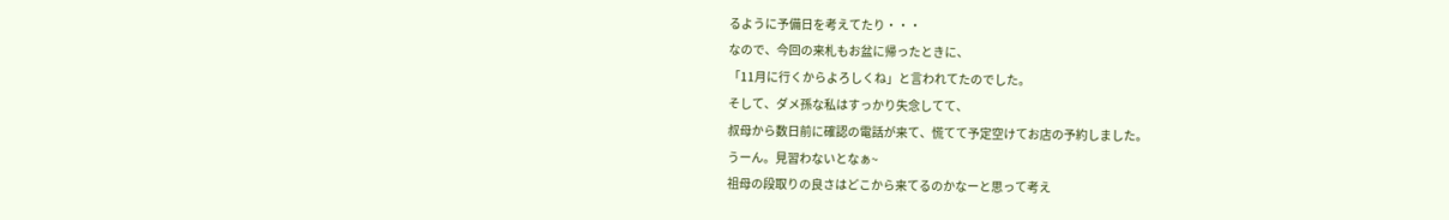るように予備日を考えてたり・・・
なので、今回の来札もお盆に帰ったときに、
「11月に行くからよろしくね」と言われてたのでした。
そして、ダメ孫な私はすっかり失念してて、
叔母から数日前に確認の電話が来て、慌てて予定空けてお店の予約しました。
うーん。見習わないとなぁ~
祖母の段取りの良さはどこから来てるのかなーと思って考え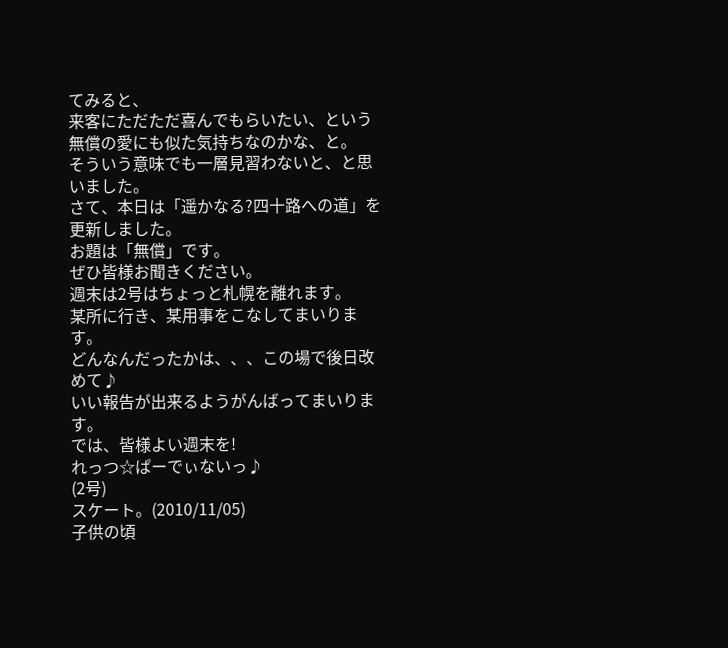てみると、
来客にただただ喜んでもらいたい、という無償の愛にも似た気持ちなのかな、と。
そういう意味でも一層見習わないと、と思いました。
さて、本日は「遥かなる?四十路への道」を更新しました。
お題は「無償」です。
ぜひ皆様お聞きください。
週末は2号はちょっと札幌を離れます。
某所に行き、某用事をこなしてまいります。
どんなんだったかは、、、この場で後日改めて♪
いい報告が出来るようがんばってまいります。
では、皆様よい週末を!
れっつ☆ぱーでぃないっ♪
(2号)
スケート。(2010/11/05)
子供の頃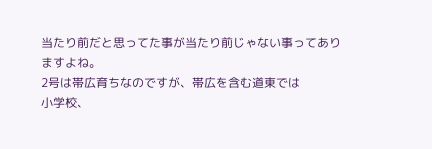当たり前だと思ってた事が当たり前じゃない事ってありますよね。
2号は帯広育ちなのですが、帯広を含む道東では
小学校、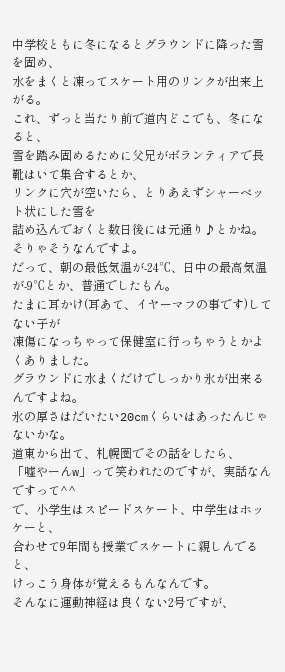中学校ともに冬になるとグラウンドに降った雪を固め、
水をまくと凍ってスケート用のリンクが出来上がる。
これ、ずっと当たり前で道内どこでも、冬になると、
雪を踏み固めるために父兄がボランティアで長靴はいて集合するとか、
リンクに穴が空いたら、とりあえずシャーベット状にした雪を
詰め込んでおくと数日後には元通り♪とかね。
そりゃそうなんですよ。
だって、朝の最低気温が-24℃、日中の最高気温が-9℃とか、普通でしたもん。
たまに耳かけ(耳あて、イヤーマフの事です)してない子が
凍傷になっちゃって保健室に行っちゃうとかよくありました。
グラウンドに水まくだけでしっかり氷が出来るんですよね。
氷の厚さはだいたい20cmくらいはあったんじゃないかな。
道東から出て、札幌圏でその話をしたら、
「嘘やーんw」って笑われたのですが、実話なんですって^^
で、小学生はスピードスケート、中学生はホッケーと、
合わせて9年間も授業でスケートに親しんでると、
けっこう身体が覚えるもんなんです。
そんなに運動神経は良くない2号ですが、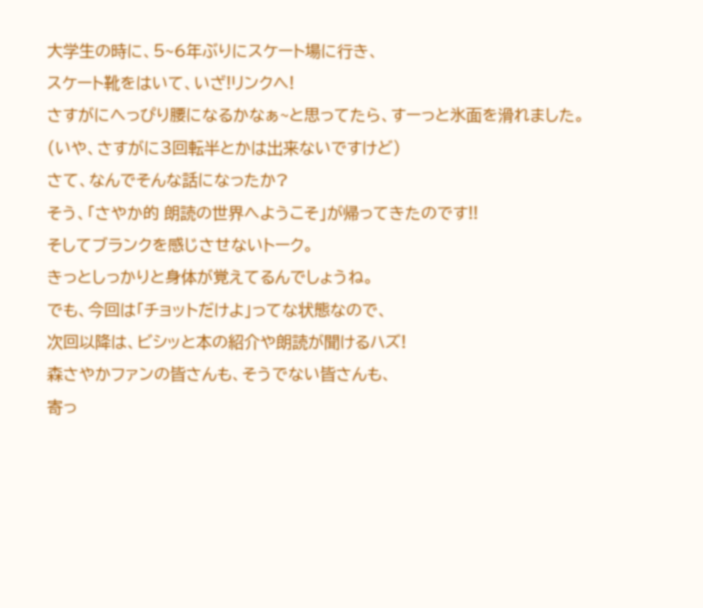大学生の時に、5~6年ぶりにスケート場に行き、
スケート靴をはいて、いざ!リンクへ!
さすがにへっぴり腰になるかなぁ~と思ってたら、すーっと氷面を滑れました。
(いや、さすがに3回転半とかは出来ないですけど)
さて、なんでそんな話になったか?
そう、「さやか的 朗読の世界へようこそ」が帰ってきたのです!!
そしてブランクを感じさせないトーク。
きっとしっかりと身体が覚えてるんでしょうね。
でも、今回は「チョットだけよ」ってな状態なので、
次回以降は、ビシッと本の紹介や朗読が聞けるハズ!
森さやかファンの皆さんも、そうでない皆さんも、
寄っ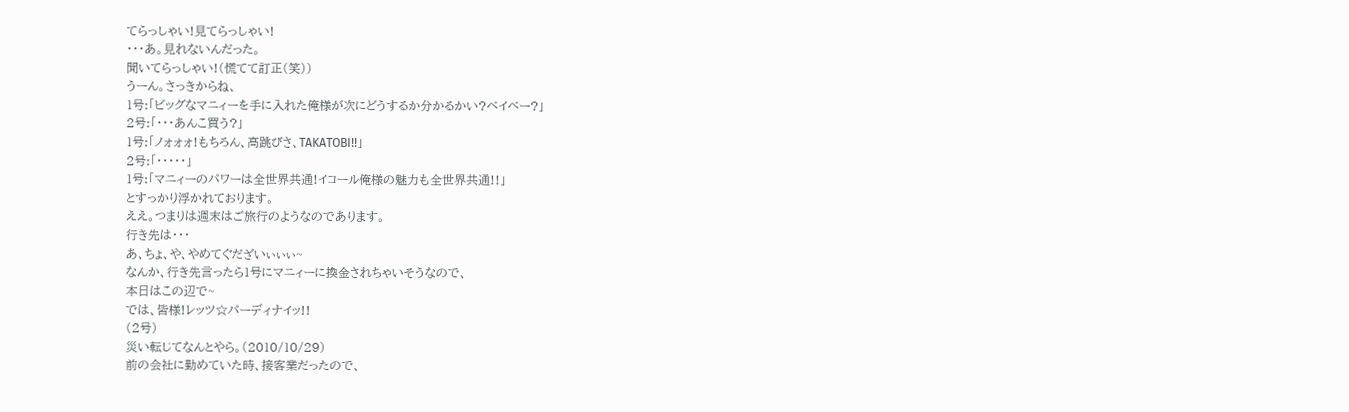てらっしゃい!見てらっしゃい!
・・・あ。見れないんだった。
聞いてらっしゃい!(慌てて訂正(笑))
うーん。さっきからね、
1号:「ビッグなマニィーを手に入れた俺様が次にどうするか分かるかい?ベイベー?」
2号:「・・・あんこ買う?」
1号:「ノォォォ!もちろん、高跳びさ、TAKATOBI!!」
2号:「・・・・・」
1号:「マニィーのパワーは全世界共通!イコール俺様の魅力も全世界共通!!」
とすっかり浮かれております。
ええ。つまりは週末はご旅行のようなのであります。
行き先は・・・
あ、ちょ、や、やめてぐだざいぃぃぃ~
なんか、行き先言ったら1号にマニィーに換金されちゃいそうなので、
本日はこの辺で~
では、皆様!レッツ☆パーディナイッ!!
(2号)
災い転じてなんとやら。(2010/10/29)
前の会社に勤めていた時、接客業だったので、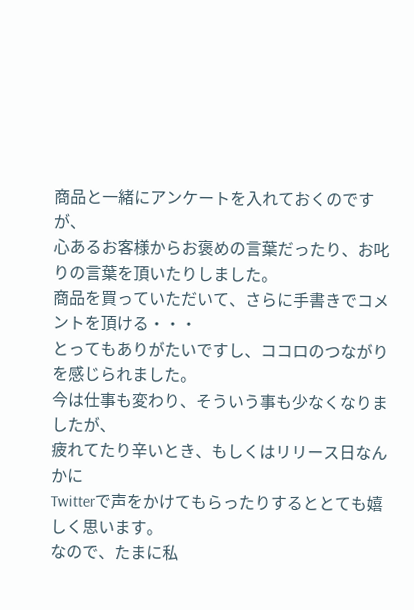商品と一緒にアンケートを入れておくのですが、
心あるお客様からお褒めの言葉だったり、お叱りの言葉を頂いたりしました。
商品を買っていただいて、さらに手書きでコメントを頂ける・・・
とってもありがたいですし、ココロのつながりを感じられました。
今は仕事も変わり、そういう事も少なくなりましたが、
疲れてたり辛いとき、もしくはリリース日なんかに
Twitterで声をかけてもらったりするととても嬉しく思います。
なので、たまに私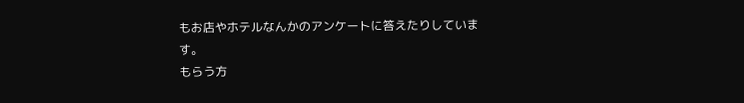もお店やホテルなんかのアンケートに答えたりしています。
もらう方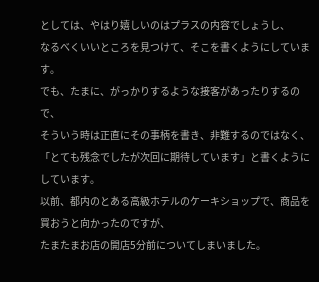としては、やはり嬉しいのはプラスの内容でしょうし、
なるべくいいところを見つけて、そこを書くようにしています。
でも、たまに、がっかりするような接客があったりするので、
そういう時は正直にその事柄を書き、非難するのではなく、
「とても残念でしたが次回に期待しています」と書くようにしています。
以前、都内のとある高級ホテルのケーキショップで、商品を買おうと向かったのですが、
たまたまお店の開店5分前についてしまいました。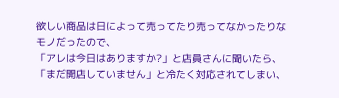欲しい商品は日によって売ってたり売ってなかったりなモノだったので、
「アレは今日はありますか?」と店員さんに聞いたら、
「まだ開店していません」と冷たく対応されてしまい、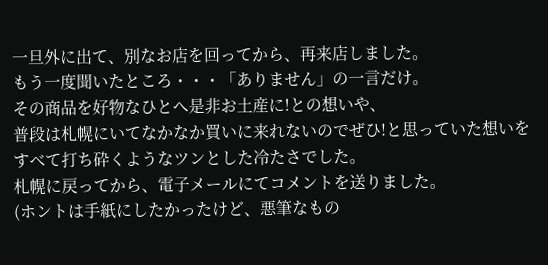一旦外に出て、別なお店を回ってから、再来店しました。
もう一度聞いたところ・・・「ありません」の一言だけ。
その商品を好物なひとへ是非お土産に!との想いや、
普段は札幌にいてなかなか買いに来れないのでぜひ!と思っていた想いを
すべて打ち砕くようなツンとした冷たさでした。
札幌に戻ってから、電子メールにてコメントを送りました。
(ホントは手紙にしたかったけど、悪筆なもの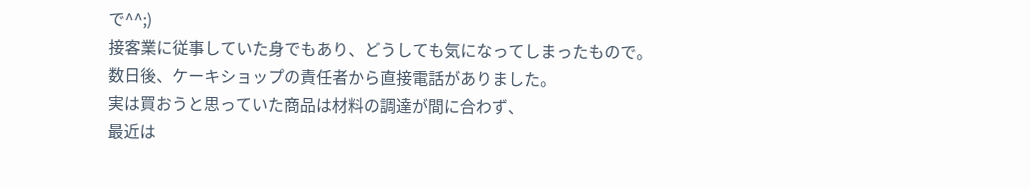で^^;)
接客業に従事していた身でもあり、どうしても気になってしまったもので。
数日後、ケーキショップの責任者から直接電話がありました。
実は買おうと思っていた商品は材料の調達が間に合わず、
最近は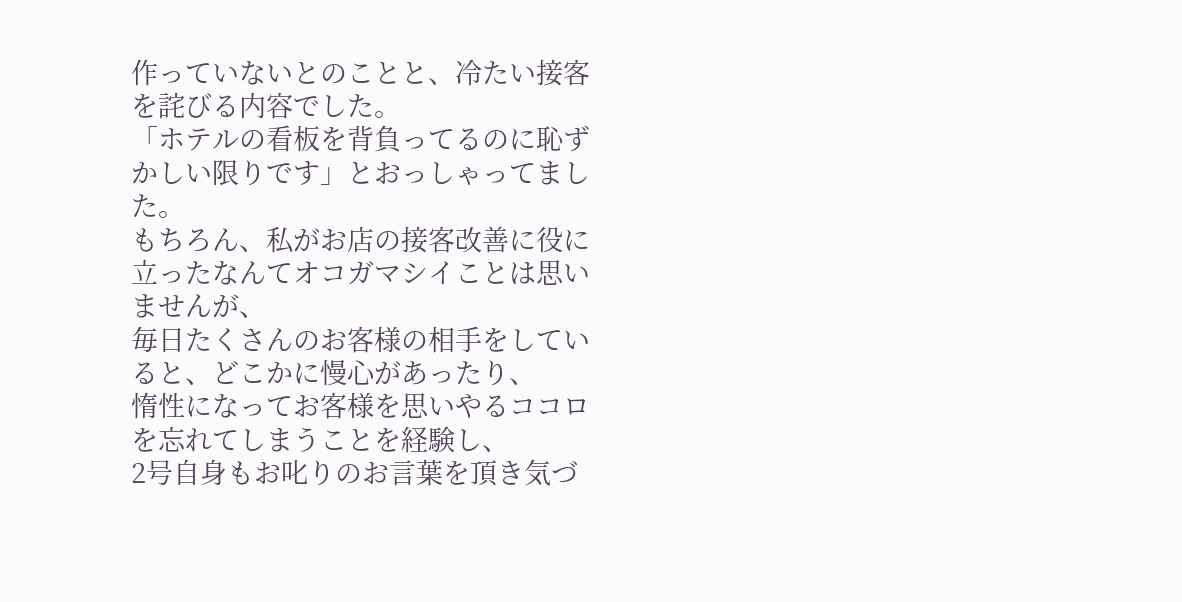作っていないとのことと、冷たい接客を詫びる内容でした。
「ホテルの看板を背負ってるのに恥ずかしい限りです」とおっしゃってました。
もちろん、私がお店の接客改善に役に立ったなんてオコガマシイことは思いませんが、
毎日たくさんのお客様の相手をしていると、どこかに慢心があったり、
惰性になってお客様を思いやるココロを忘れてしまうことを経験し、
2号自身もお叱りのお言葉を頂き気づ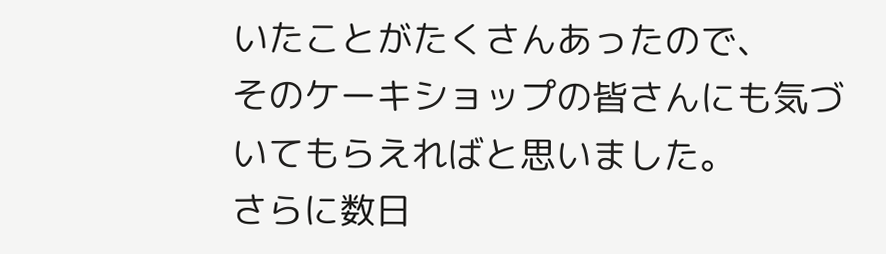いたことがたくさんあったので、
そのケーキショップの皆さんにも気づいてもらえればと思いました。
さらに数日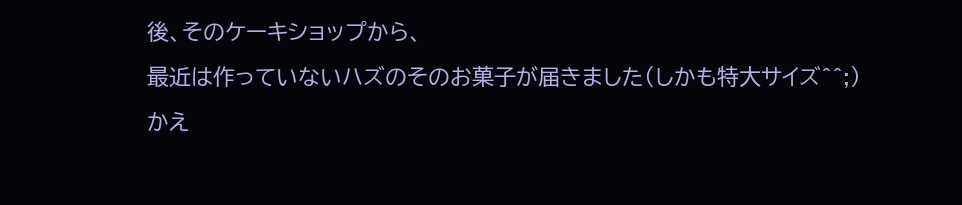後、そのケーキショップから、
最近は作っていないハズのそのお菓子が届きました(しかも特大サイズ^^;)
かえ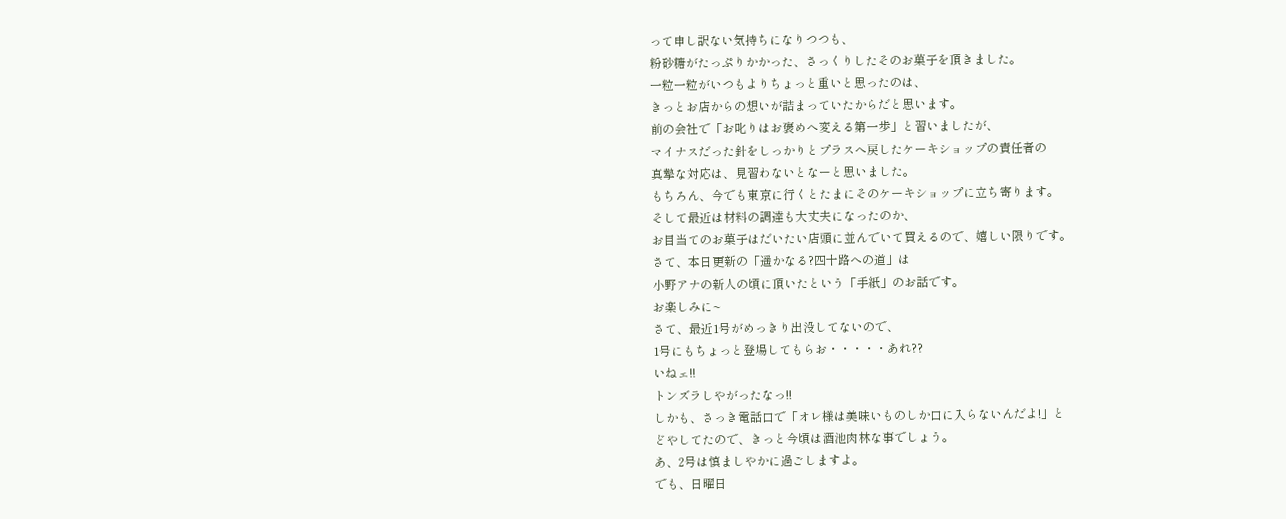って申し訳ない気持ちになりつつも、
粉砂糖がたっぷりかかった、さっくりしたそのお菓子を頂きました。
一粒一粒がいつもよりちょっと重いと思ったのは、
きっとお店からの想いが詰まっていたからだと思います。
前の会社で「お叱りはお褒めへ変える第一歩」と習いましたが、
マイナスだった針をしっかりとプラスへ戻したケーキショップの責任者の
真摯な対応は、見習わないとなーと思いました。
もちろん、今でも東京に行くとたまにそのケーキショップに立ち寄ります。
そして最近は材料の調達も大丈夫になったのか、
お目当てのお菓子はだいたい店頭に並んでいて買えるので、嬉しい限りです。
さて、本日更新の「遥かなる?四十路への道」は
小野アナの新人の頃に頂いたという「手紙」のお話です。
お楽しみに~
さて、最近1号がめっきり出没してないので、
1号にもちょっと登場してもらお・・・・・あれ??
いねェ!!
トンズラしやがったなっ!!
しかも、さっき電話口で「オレ様は美味いものしか口に入らないんだよ!」と
どやしてたので、きっと今頃は酒池肉林な事でしょう。
あ、2号は慎ましやかに過ごしますよ。
でも、日曜日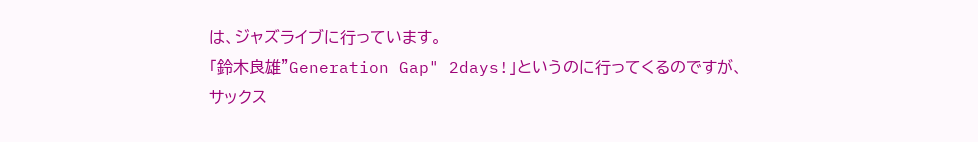は、ジャズライブに行っています。
「鈴木良雄"Generation Gap" 2days!」というのに行ってくるのですが、
サックス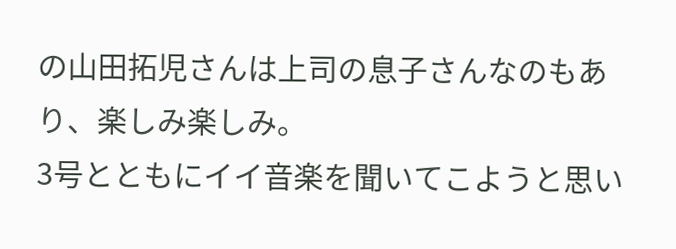の山田拓児さんは上司の息子さんなのもあり、楽しみ楽しみ。
3号とともにイイ音楽を聞いてこようと思い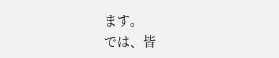ます。
では、皆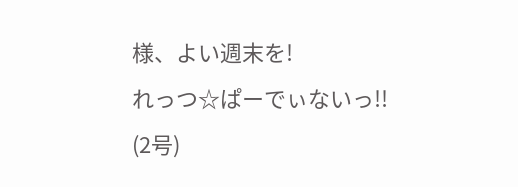様、よい週末を!
れっつ☆ぱーでぃないっ!!
(2号)